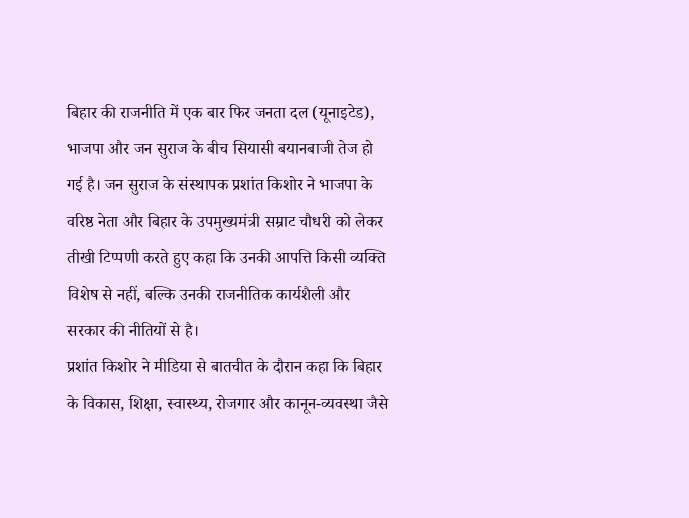बिहार की राजनीति में एक बार फिर जनता दल (यूनाइटेड), भाजपा और जन सुराज के बीच सियासी बयानबाजी तेज हो गई है। जन सुराज के संस्थापक प्रशांत किशोर ने भाजपा के वरिष्ठ नेता और बिहार के उपमुख्यमंत्री सम्राट चौधरी को लेकर तीखी टिप्पणी करते हुए कहा कि उनकी आपत्ति किसी व्यक्ति विशेष से नहीं, बल्कि उनकी राजनीतिक कार्यशैली और सरकार की नीतियों से है।
प्रशांत किशोर ने मीडिया से बातचीत के दौरान कहा कि बिहार के विकास, शिक्षा, स्वास्थ्य, रोजगार और कानून-व्यवस्था जैसे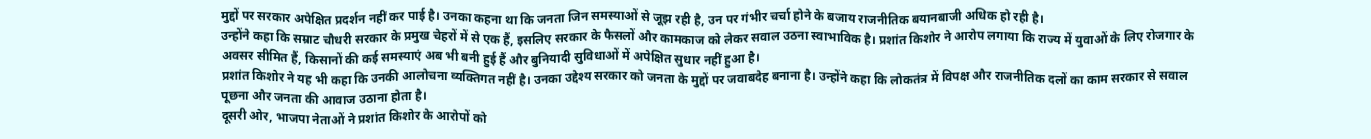मुद्दों पर सरकार अपेक्षित प्रदर्शन नहीं कर पाई है। उनका कहना था कि जनता जिन समस्याओं से जूझ रही है, उन पर गंभीर चर्चा होने के बजाय राजनीतिक बयानबाजी अधिक हो रही है।
उन्होंने कहा कि सम्राट चौधरी सरकार के प्रमुख चेहरों में से एक हैं, इसलिए सरकार के फैसलों और कामकाज को लेकर सवाल उठना स्वाभाविक है। प्रशांत किशोर ने आरोप लगाया कि राज्य में युवाओं के लिए रोजगार के अवसर सीमित हैं, किसानों की कई समस्याएं अब भी बनी हुई हैं और बुनियादी सुविधाओं में अपेक्षित सुधार नहीं हुआ है।
प्रशांत किशोर ने यह भी कहा कि उनकी आलोचना व्यक्तिगत नहीं है। उनका उद्देश्य सरकार को जनता के मुद्दों पर जवाबदेह बनाना है। उन्होंने कहा कि लोकतंत्र में विपक्ष और राजनीतिक दलों का काम सरकार से सवाल पूछना और जनता की आवाज उठाना होता है।
दूसरी ओर, भाजपा नेताओं ने प्रशांत किशोर के आरोपों को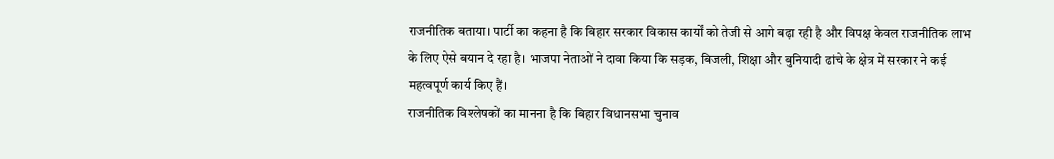राजनीतिक बताया। पार्टी का कहना है कि बिहार सरकार विकास कार्यों को तेजी से आगे बढ़ा रही है और विपक्ष केवल राजनीतिक लाभ के लिए ऐसे बयान दे रहा है। भाजपा नेताओं ने दावा किया कि सड़क, बिजली, शिक्षा और बुनियादी ढांचे के क्षेत्र में सरकार ने कई महत्वपूर्ण कार्य किए हैं।
राजनीतिक विश्लेषकों का मानना है कि बिहार विधानसभा चुनाव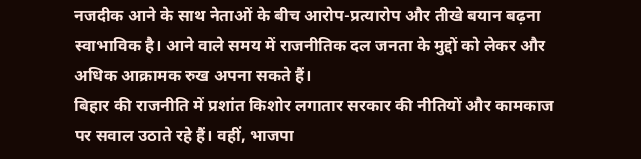नजदीक आने के साथ नेताओं के बीच आरोप-प्रत्यारोप और तीखे बयान बढ़ना स्वाभाविक है। आने वाले समय में राजनीतिक दल जनता के मुद्दों को लेकर और अधिक आक्रामक रुख अपना सकते हैं।
बिहार की राजनीति में प्रशांत किशोर लगातार सरकार की नीतियों और कामकाज पर सवाल उठाते रहे हैं। वहीं, भाजपा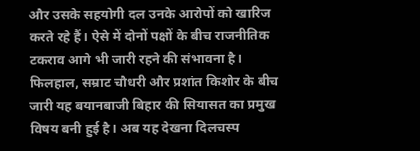और उसके सहयोगी दल उनके आरोपों को खारिज करते रहे हैं। ऐसे में दोनों पक्षों के बीच राजनीतिक टकराव आगे भी जारी रहने की संभावना है।
फिलहाल, सम्राट चौधरी और प्रशांत किशोर के बीच जारी यह बयानबाजी बिहार की सियासत का प्रमुख विषय बनी हुई है। अब यह देखना दिलचस्प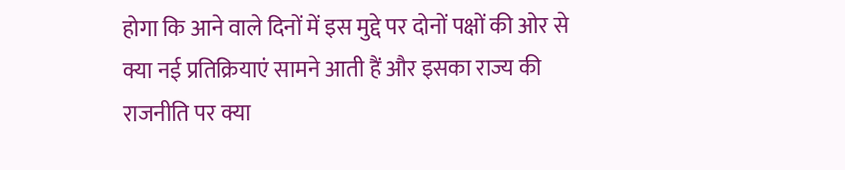होगा कि आने वाले दिनों में इस मुद्दे पर दोनों पक्षों की ओर से क्या नई प्रतिक्रियाएं सामने आती हैं और इसका राज्य की राजनीति पर क्या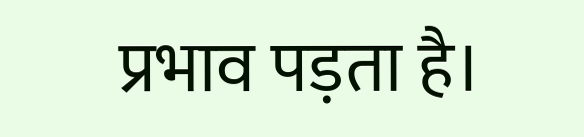प्रभाव पड़ता है।